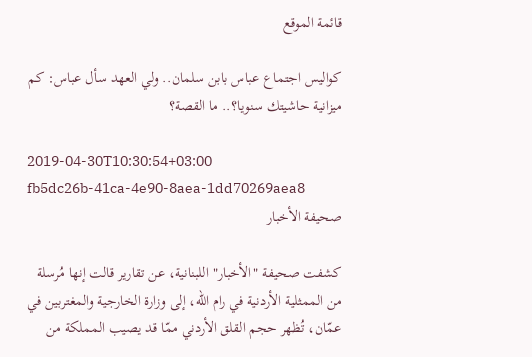قائمة الموقع

كواليس اجتماع عباس بابن سلمان.. ولي العهد سأل عباس: كم ميزانية حاشيتك سنويا؟.. ما القصة؟

2019-04-30T10:30:54+03:00
fb5dc26b-41ca-4e90-8aea-1dd70269aea8
صحيفة الأخبار

كشفت صحيفة "الأخبار" اللبنانية، عن تقارير قالت إنها مُرسلة من الممثلية الأردنية في رام الله، إلى وزارة الخارجية والمغتربين في عمّان، تُظهر حجم القلق الأردني ممّا قد يصيب المملكة من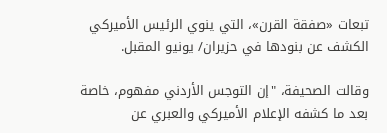تبعات «صفقة القرن»، التي ينوي الرئيس الأميركي الكشف عن بنودها في حزيران/ يونيو المقبل.

وقالت الصحيفة، "إن التوجس الأردني مفهوم، خاصة بعد ما كشفه الإعلام الأميركي والعبري عن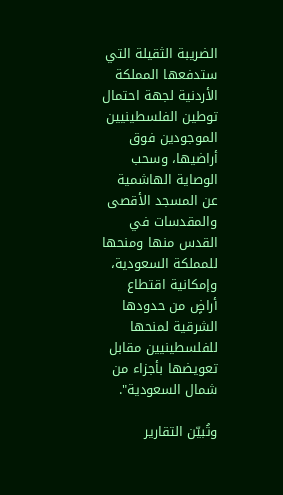الضريبة الثقيلة التي ستدفعها المملكة الأردنية لجهة احتمال توطين الفلسطينيين الموجودين فوق أراضيها، وسحب الوصاية الهاشمية عن المسجد الأقصى والمقدسات في القدس منها ومنحها للمملكة السعودية، وإمكانية اقتطاع أراضٍ من حدودها الشرقية لمنحها للفلسطينيين مقابل تعويضها بأجزاء من شمال السعودية".

وتُبيّن التقارير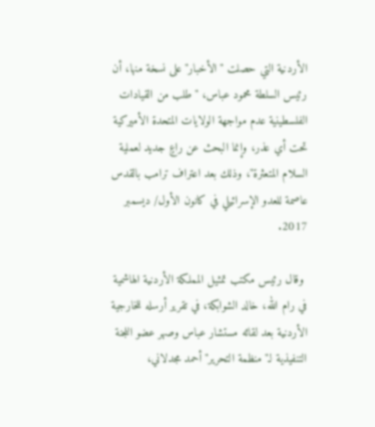الأردنية التي حصلت "الأخبار" على نسخة منها، أن رئيس السلطة محمود عباس، "طلب من القيادات الفلسطينية عدم مواجهة الولايات المتحدة الأميركية تحت أي عذر، وإنما البحث عن راعٍ جديد لعملية السلام المتعثرة"، وذلك بعد اعتراف ترامب بالقدس عاصمة للعدو الإسرائيلي في كانون الأول/ ديسمبر 2017.

 وقال رئيس مكتب تمثيل المملكة الأردنية الهاشمية في رام الله، خالد الشوابكة، في تقرير أرسله للخارجية الأردنية بعد لقائه مستشار عباس وصهر عضو اللجنة التنفيذية لـ"منظمة التحرير" أحمد مجدلاني،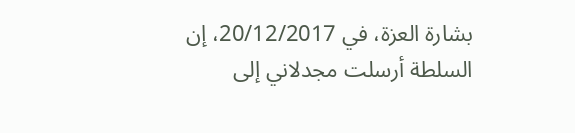بشارة العزة، في 20/12/2017، إن السلطة أرسلت مجدلاني إلى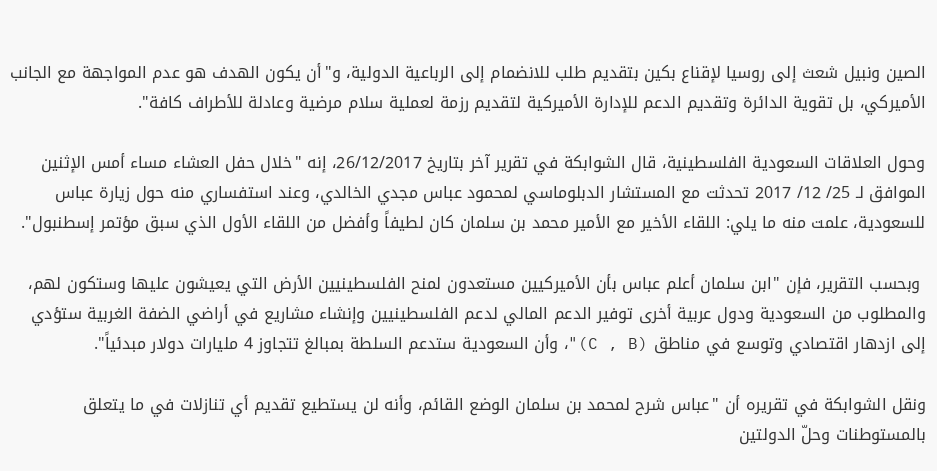الصين ونبيل شعث إلى روسيا لإقناع بكين بتقديم طلب للانضمام إلى الرباعية الدولية، و"أن يكون الهدف هو عدم المواجهة مع الجانب الأميركي، بل تقوية الدائرة وتقديم الدعم للإدارة الأميركية لتقديم رزمة لعملية سلام مرضية وعادلة للأطراف كافة".

وحول العلاقات السعودية الفلسطينية، قال الشوابكة في تقرير آخر بتاريخ 26/12/2017، إنه "خلال حفل العشاء مساء أمس الإثنين الموافق لـ 25/ 12/ 2017 تحدثت مع المستشار الدبلوماسي لمحمود عباس مجدي الخالدي، وعند استفساري منه حول زيارة عباس للسعودية، علمت منه ما يلي: اللقاء الأخير مع الأمير محمد بن سلمان كان لطيفاً وأفضل من اللقاء الأول الذي سبق مؤتمر إسطنبول".

 وبحسب التقرير، فإن "ابن سلمان أعلم عباس بأن الأميركيين مستعدون لمنح الفلسطينيين الأرض التي يعيشون عليها وستكون لهم، والمطلوب من السعودية ودول عربية أخرى توفير الدعم المالي لدعم الفلسطينيين وإنشاء مشاريع في أراضي الضفة الغربية ستؤدي إلى ازدهار اقتصادي وتوسع في مناطق (C , B)"، وأن السعودية ستدعم السلطة بمبالغ تتجاوز 4 مليارات دولار مبدئياً".

ونقل الشوابكة في تقريره أن "عباس شرح لمحمد بن سلمان الوضع القائم، وأنه لن يستطيع تقديم أي تنازلات في ما يتعلق بالمستوطنات وحلّ الدولتين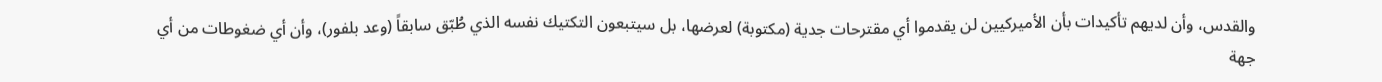والقدس، وأن لديهم تأكيدات بأن الأميركيين لن يقدموا أي مقترحات جدية (مكتوبة) لعرضها، بل سيتبعون التكتيك نفسه الذي طُبّق سابقاً (وعد بلفور)، وأن أي ضغوطات من أي جهة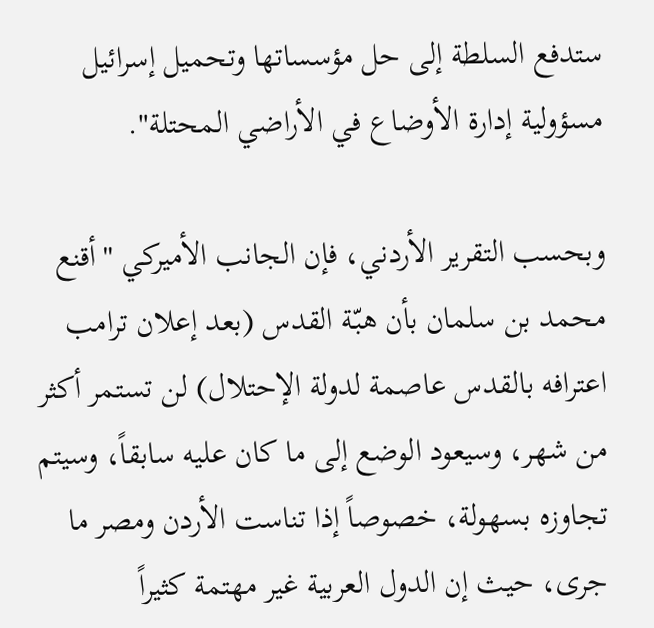ستدفع السلطة إلى حل مؤسساتها وتحميل إسرائیل مسؤولية إدارة الأوضاع في الأراضي المحتلة".

وبحسب التقرير الأردني، فإن الجانب الأميركي "أقنع محمد بن سلمان بأن هبّة القدس (بعد إعلان ترامب اعترافه بالقدس عاصمة لدولة الإحتلال) لن تستمر أكثر من شهر، وسيعود الوضع إلى ما كان عليه سابقاً، وسيتم تجاوزه بسهولة، خصوصاً إذا تناست الأردن ومصر ما جرى، حيث إن الدول العربية غير مهتمة كثيراً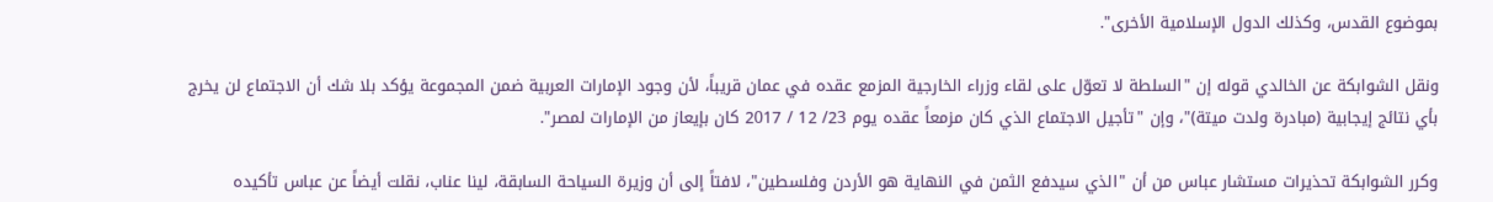بموضوع القدس، وكذلك الدول الإسلامية الأخرى".

ونقل الشوابكة عن الخالدي قوله إن "السلطة لا تعوّل على لقاء وزراء الخارجية المزمع عقده في عمان قريباً، لأن وجود الإمارات العربية ضمن المجموعة يؤكد بلا شك أن الاجتماع لن يخرج بأي نتائج إيجابية (مبادرة ولدت ميتة)"، وإن "تأجيل الاجتماع الذي كان مزمعاً عقده يوم 23/ 12 / 2017 كان بإيعاز من الإمارات لمصر".

وكرر الشوابكة تحذيرات مستشار عباس من أن "الذي سيدفع الثمن في النهاية هو الأردن وفلسطين"، لافتاً إلى أن وزيرة السياحة السابقة، لينا عناب، نقلت أيضاً عن عباس تأكيده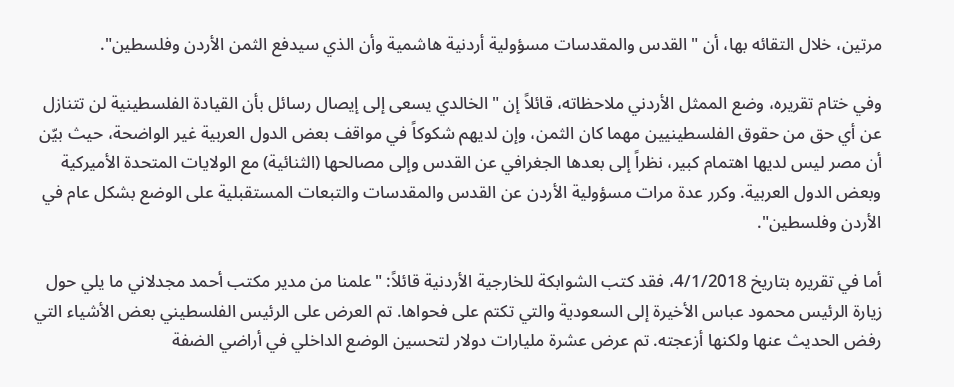مرتين، خلال التقائه بها، أن "القدس والمقدسات مسؤولية أردنية هاشمية وأن الذي سيدفع الثمن الأردن وفلسطين".

وفي ختام تقريره، وضع الممثل الأردني ملاحظاته، قائلاً إن "الخالدي يسعى إلى إيصال رسائل بأن القيادة الفلسطينية لن تتنازل عن أي حق من حقوق الفلسطينيين مهما كان الثمن، وإن لديهم شكوكاً في مواقف بعض الدول العربية غير الواضحة، حيث بيّن أن مصر ليس لديها اهتمام كبير، نظراً إلى بعدها الجغرافي عن القدس وإلى مصالحها (الثنائية) مع الولايات المتحدة الأميركية وبعض الدول العربية. وكرر عدة مرات مسؤولية الأردن عن القدس والمقدسات والتبعات المستقبلية على الوضع بشكل عام في الأردن وفلسطين".

أما في تقريره بتاريخ 4/1/2018، فقد كتب الشوابكة للخارجية الأردنية قائلاً: "علمنا من مدير مكتب أحمد مجدلاني ما يلي حول زيارة الرئيس محمود عباس الأخيرة إلى السعودية والتي تكتم على فحواها. تم العرض على الرئيس الفلسطيني بعض الأشياء التي رفض الحديث عنها ولكنها أزعجته. تم عرض عشرة مليارات دولار لتحسين الوضع الداخلي في أراضي الضفة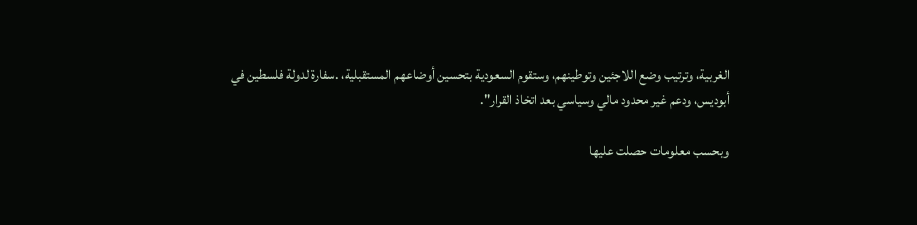الغربية، وترتيب وضع اللاجئين وتوطينهم، وستقوم السعودية بتحسين أوضاعهم المستقبلية، .سفارة لدولة فلسطين في أبوديس، ودعم غير محدود مالي وسياسي بعد اتخاذ القرار".

وبحسب معلومات حصلت عليها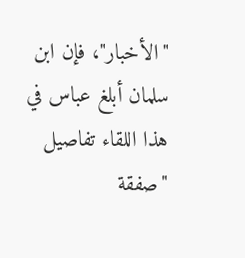"الأخبار"، فإن ابن سلمان أبلغ عباس في هذا اللقاء تفاصيل "صفقة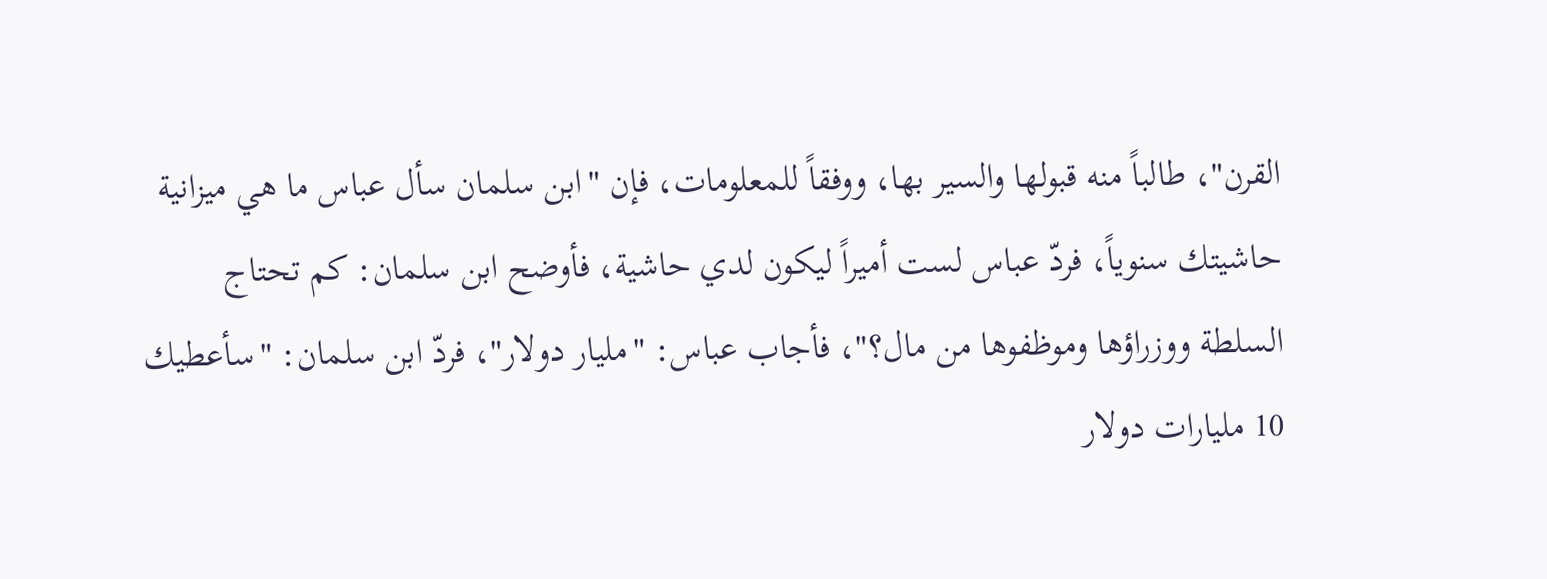القرن"، طالباً منه قبولها والسير بها، ووفقاً للمعلومات، فإن "ابن سلمان سأل عباس ما هي ميزانية حاشيتك سنوياً، فردّ عباس لست أميراً ليكون لدي حاشية، فأوضح ابن سلمان: كم تحتاج السلطة ووزراؤها وموظفوها من مال؟"، فأجاب عباس: "مليار دولار"، فردّ ابن سلمان: "سأعطيك 10 مليارات دولار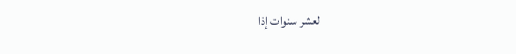لعشر سنوات إذا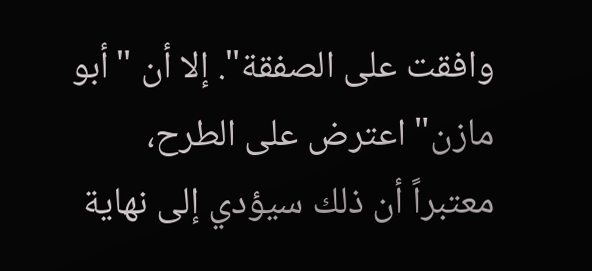وافقت على الصفقة". إلا أن "أبو مازن" اعترض على الطرح، معتبراً أن ذلك سيؤدي إلى نهاية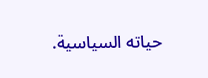حياته السياسية.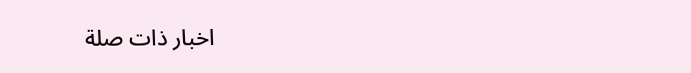اخبار ذات صلة